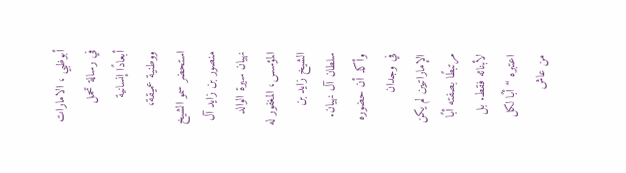أبوظبي ، الامارات في رسالة تحمل أبعادًا إنسانية ووطنية عميقة، استحضر سمو الشيخ منصور بن زايد آل نهيان سيرة الوالد المؤسس، المغفور له الشيخ زايد بن سلطان آل نهيان. وأكد أن حضوره في وجدان الإماراتيين لم يكن مرتبطًا بصفته أبًا لأبنائه فقط. بل اعتبره “أبًا لكل من عاش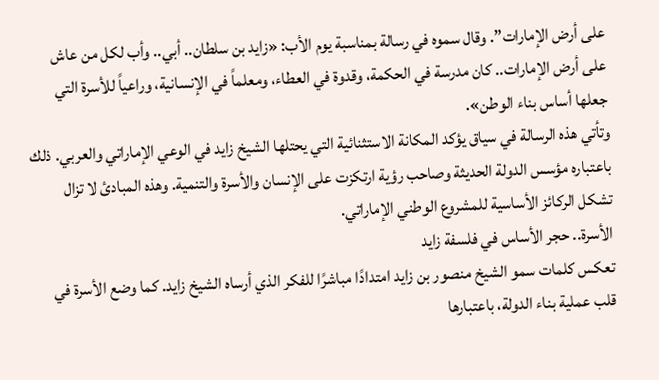على أرض الإمارات”. وقال سموه في رسالة بمناسبة يوم الأب: «زايد بن سلطان.. أبي.. وأب لكل من عاش على أرض الإمارات.. كان مدرسة في الحكمة، وقدوة في العطاء، ومعلماً في الإنسانية، وراعياً للأسرة التي جعلها أساس بناء الوطن».
وتأتي هذه الرسالة في سياق يؤكد المكانة الاستثنائية التي يحتلها الشيخ زايد في الوعي الإماراتي والعربي. ذلك باعتباره مؤسس الدولة الحديثة وصاحب رؤية ارتكزت على الإنسان والأسرة والتنمية. وهذه المبادئ لا تزال تشكل الركائز الأساسية للمشروع الوطني الإماراتي.
الأسرة.. حجر الأساس في فلسفة زايد
تعكس كلمات سمو الشيخ منصور بن زايد امتدادًا مباشرًا للفكر الذي أرساه الشيخ زايد. كما وضع الأسرة في قلب عملية بناء الدولة، باعتبارها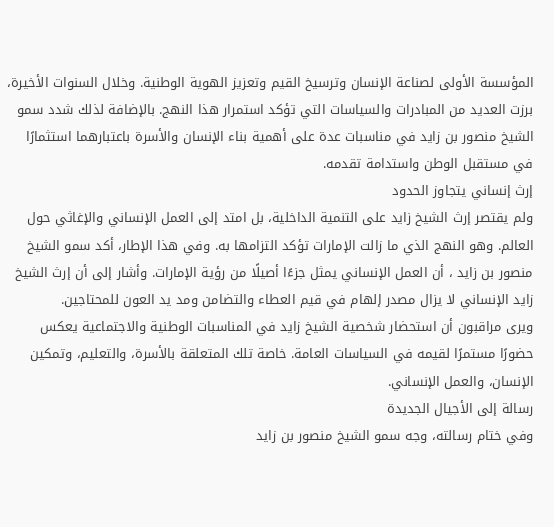المؤسسة الأولى لصناعة الإنسان وترسيخ القيم وتعزيز الهوية الوطنية. وخلال السنوات الأخيرة، برزت العديد من المبادرات والسياسات التي تؤكد استمرار هذا النهج. بالإضافة لذلك شدد سمو الشيخ منصور بن زايد في مناسبات عدة على أهمية بناء الإنسان والأسرة باعتبارهما استثمارًا في مستقبل الوطن واستدامة تقدمه.
إرث إنساني يتجاوز الحدود
ولم يقتصر إرث الشيخ زايد على التنمية الداخلية، بل امتد إلى العمل الإنساني والإغاثي حول العالم. وهو النهج الذي ما زالت الإمارات تؤكد التزامها به. وفي هذا الإطار، أكد سمو الشيخ منصور بن زايد ، أن العمل الإنساني يمثل جزءًا أصيلًا من رؤية الإمارات. وأشار إلى أن إرث الشيخ زايد الإنساني لا يزال مصدر إلهام في قيم العطاء والتضامن ومد يد العون للمحتاجين.
ويرى مراقبون أن استحضار شخصية الشيخ زايد في المناسبات الوطنية والاجتماعية يعكس حضورًا مستمرًا لقيمه في السياسات العامة. خاصة تلك المتعلقة بالأسرة، والتعليم، وتمكين الإنسان، والعمل الإنساني.
رسالة إلى الأجيال الجديدة
وفي ختام رسالته، وجه سمو الشيخ منصور بن زايد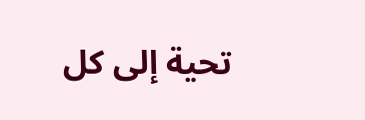تحية إلى كل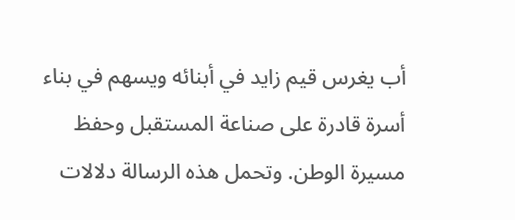أب يغرس قيم زايد في أبنائه ويسهم في بناء أسرة قادرة على صناعة المستقبل وحفظ مسيرة الوطن. وتحمل هذه الرسالة دلالات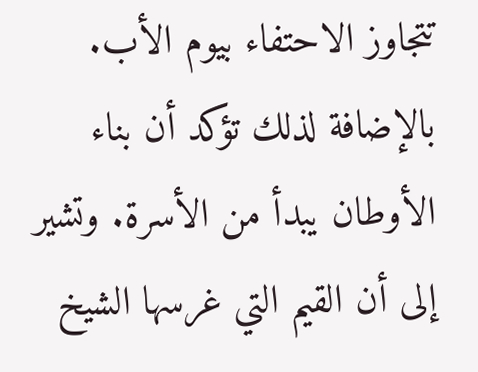تتجاوز الاحتفاء بيوم الأب. بالإضافة لذلك تؤكد أن بناء الأوطان يبدأ من الأسرة. وتشير إلى أن القيم التي غرسها الشيخ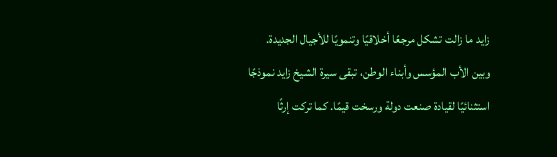زايد ما زالت تشكل مرجعًا أخلاقيًا وتنمويًا للأجيال الجديدة.
وبين الأب المؤسس وأبناء الوطن، تبقى سيرة الشيخ زايد نموذجًا استثنائيًا لقيادة صنعت دولة ورسخت قيمًا. كما تركت إرثًا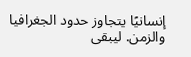إنسانيًا يتجاوز حدود الجغرافيا والزمن. ليبقى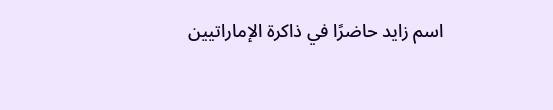اسم زايد حاضرًا في ذاكرة الإماراتيين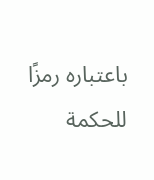باعتباره رمزًا للحكمة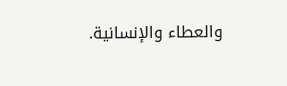والعطاء والإنسانية.